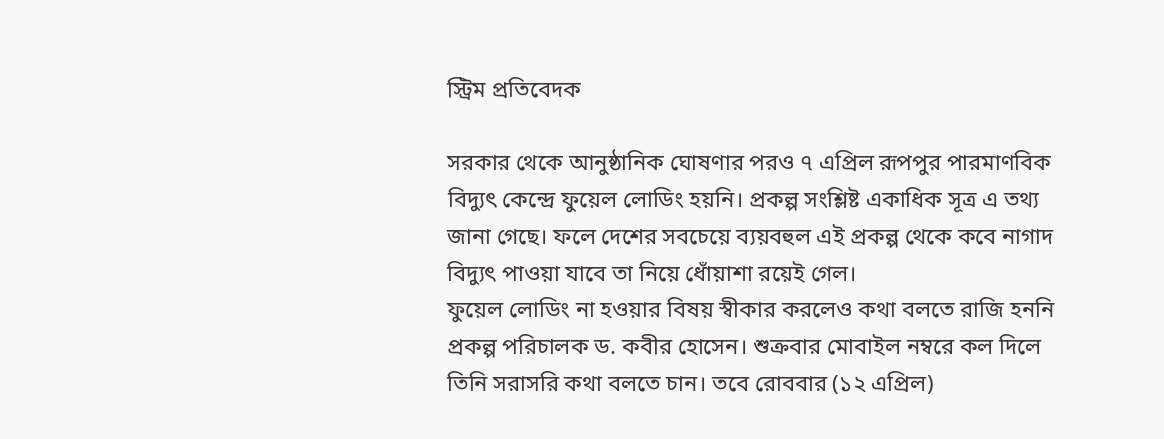স্ট্রিম প্রতিবেদক

সরকার থেকে আনুষ্ঠানিক ঘোষণার পরও ৭ এপ্রিল রূপপুর পারমাণবিক বিদ্যুৎ কেন্দ্রে ফুয়েল লোডিং হয়নি। প্রকল্প সংশ্লিষ্ট একাধিক সূত্র এ তথ্য জানা গেছে। ফলে দেশের সবচেয়ে ব্যয়বহুল এই প্রকল্প থেকে কবে নাগাদ বিদ্যুৎ পাওয়া যাবে তা নিয়ে ধোঁয়াশা রয়েই গেল।
ফুয়েল লোডিং না হওয়ার বিষয় স্বীকার করলেও কথা বলতে রাজি হননি প্রকল্প পরিচালক ড. কবীর হোসেন। শুক্রবার মোবাইল নম্বরে কল দিলে তিনি সরাসরি কথা বলতে চান। তবে রোববার (১২ এপ্রিল)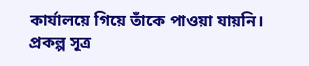কার্যালয়ে গিয়ে তাঁকে পাওয়া যায়নি।
প্রকল্প সূত্র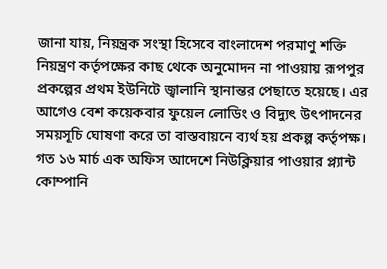জানা যায়, নিয়ন্ত্রক সংস্থা হিসেবে বাংলাদেশ পরমাণু শক্তি নিয়ন্ত্রণ কর্তৃপক্ষের কাছ থেকে অনুমোদন না পাওয়ায় রূপপুর প্রকল্পের প্রথম ইউনিটে জ্বালানি স্থানান্তর পেছাতে হয়েছে। এর আগেও বেশ কয়েকবার ফুয়েল লোডিং ও বিদ্যুৎ উৎপাদনের সময়সূচি ঘোষণা করে তা বাস্তবায়নে ব্যর্থ হয় প্রকল্প কর্তৃপক্ষ।
গত ১৬ মার্চ এক অফিস আদেশে নিউক্লিয়ার পাওয়ার প্ল্যান্ট কোম্পানি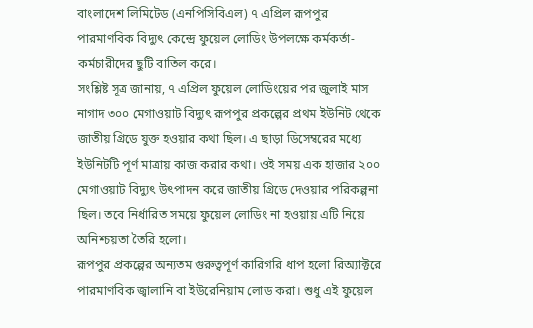বাংলাদেশ লিমিটেড (এনপিসিবিএল) ৭ এপ্রিল রূপপুর পারমাণবিক বিদ্যুৎ কেন্দ্রে ফুয়েল লোডিং উপলক্ষে কর্মকর্তা-কর্মচারীদের ছুটি বাতিল করে।
সংশ্লিষ্ট সূত্র জানায়, ৭ এপ্রিল ফুয়েল লোডিংয়ের পর জুলাই মাস নাগাদ ৩০০ মেগাওয়াট বিদ্যুৎ রূপপুর প্রকল্পের প্রথম ইউনিট থেকে জাতীয় গ্রিডে যুক্ত হওয়ার কথা ছিল। এ ছাড়া ডিসেম্বরের মধ্যে ইউনিটটি পূর্ণ মাত্রায় কাজ করার কথা। ওই সময় এক হাজার ২০০ মেগাওয়াট বিদ্যুৎ উৎপাদন করে জাতীয় গ্রিডে দেওয়ার পরিকল্পনা ছিল। তবে নির্ধারিত সময়ে ফুয়েল লোডিং না হওয়ায় এটি নিয়ে অনিশ্চয়তা তৈরি হলো।
রূপপুর প্রকল্পের অন্যতম গুরুত্বপূর্ণ কারিগরি ধাপ হলো রিঅ্যাক্টরে পারমাণবিক জ্বালানি বা ইউরেনিয়াম লোড করা। শুধু এই ফুয়েল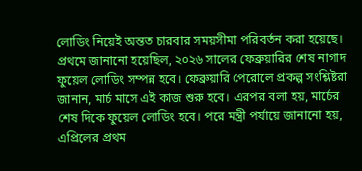লোডিং নিয়েই অন্তত চারবার সময়সীমা পরিবর্তন করা হয়েছে।
প্রথমে জানানো হয়েছিল, ২০২৬ সালের ফেব্রুয়ারির শেষ নাগাদ ফুয়েল লোডিং সম্পন্ন হবে। ফেব্রুয়ারি পেরোলে প্রকল্প সংশ্লিষ্টরা জানান, মার্চ মাসে এই কাজ শুরু হবে। এরপর বলা হয়, মার্চের শেষ দিকে ফুয়েল লোডিং হবে। পরে মন্ত্রী পর্যায়ে জানানো হয়, এপ্রিলের প্রথম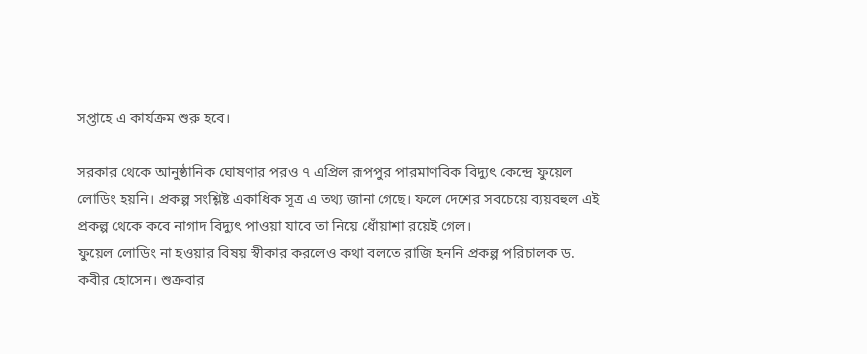সপ্তাহে এ কার্যক্রম শুরু হবে।

সরকার থেকে আনুষ্ঠানিক ঘোষণার পরও ৭ এপ্রিল রূপপুর পারমাণবিক বিদ্যুৎ কেন্দ্রে ফুয়েল লোডিং হয়নি। প্রকল্প সংশ্লিষ্ট একাধিক সূত্র এ তথ্য জানা গেছে। ফলে দেশের সবচেয়ে ব্যয়বহুল এই প্রকল্প থেকে কবে নাগাদ বিদ্যুৎ পাওয়া যাবে তা নিয়ে ধোঁয়াশা রয়েই গেল।
ফুয়েল লোডিং না হওয়ার বিষয় স্বীকার করলেও কথা বলতে রাজি হননি প্রকল্প পরিচালক ড. কবীর হোসেন। শুক্রবার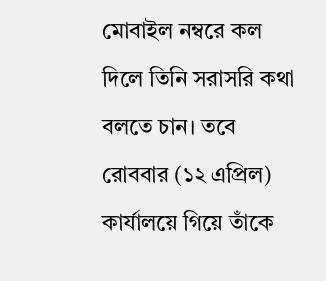মোবাইল নম্বরে কল দিলে তিনি সরাসরি কথা বলতে চান। তবে রোববার (১২ এপ্রিল) কার্যালয়ে গিয়ে তাঁকে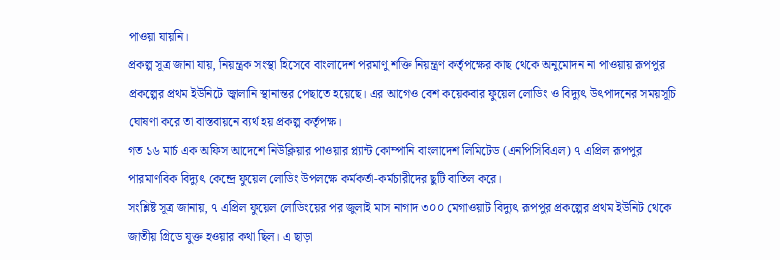পাওয়া যায়নি।
প্রকল্প সূত্র জানা যায়, নিয়ন্ত্রক সংস্থা হিসেবে বাংলাদেশ পরমাণু শক্তি নিয়ন্ত্রণ কর্তৃপক্ষের কাছ থেকে অনুমোদন না পাওয়ায় রূপপুর প্রকল্পের প্রথম ইউনিটে জ্বালানি স্থানান্তর পেছাতে হয়েছে। এর আগেও বেশ কয়েকবার ফুয়েল লোডিং ও বিদ্যুৎ উৎপাদনের সময়সূচি ঘোষণা করে তা বাস্তবায়নে ব্যর্থ হয় প্রকল্প কর্তৃপক্ষ।
গত ১৬ মার্চ এক অফিস আদেশে নিউক্লিয়ার পাওয়ার প্ল্যান্ট কোম্পানি বাংলাদেশ লিমিটেড (এনপিসিবিএল) ৭ এপ্রিল রূপপুর পারমাণবিক বিদ্যুৎ কেন্দ্রে ফুয়েল লোডিং উপলক্ষে কর্মকর্তা-কর্মচারীদের ছুটি বাতিল করে।
সংশ্লিষ্ট সূত্র জানায়, ৭ এপ্রিল ফুয়েল লোডিংয়ের পর জুলাই মাস নাগাদ ৩০০ মেগাওয়াট বিদ্যুৎ রূপপুর প্রকল্পের প্রথম ইউনিট থেকে জাতীয় গ্রিডে যুক্ত হওয়ার কথা ছিল। এ ছাড়া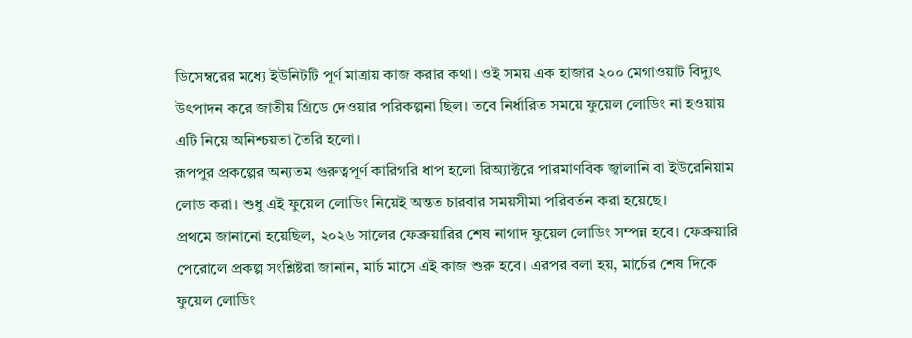ডিসেম্বরের মধ্যে ইউনিটটি পূর্ণ মাত্রায় কাজ করার কথা। ওই সময় এক হাজার ২০০ মেগাওয়াট বিদ্যুৎ উৎপাদন করে জাতীয় গ্রিডে দেওয়ার পরিকল্পনা ছিল। তবে নির্ধারিত সময়ে ফুয়েল লোডিং না হওয়ায় এটি নিয়ে অনিশ্চয়তা তৈরি হলো।
রূপপুর প্রকল্পের অন্যতম গুরুত্বপূর্ণ কারিগরি ধাপ হলো রিঅ্যাক্টরে পারমাণবিক জ্বালানি বা ইউরেনিয়াম লোড করা। শুধু এই ফুয়েল লোডিং নিয়েই অন্তত চারবার সময়সীমা পরিবর্তন করা হয়েছে।
প্রথমে জানানো হয়েছিল, ২০২৬ সালের ফেব্রুয়ারির শেষ নাগাদ ফুয়েল লোডিং সম্পন্ন হবে। ফেব্রুয়ারি পেরোলে প্রকল্প সংশ্লিষ্টরা জানান, মার্চ মাসে এই কাজ শুরু হবে। এরপর বলা হয়, মার্চের শেষ দিকে ফুয়েল লোডিং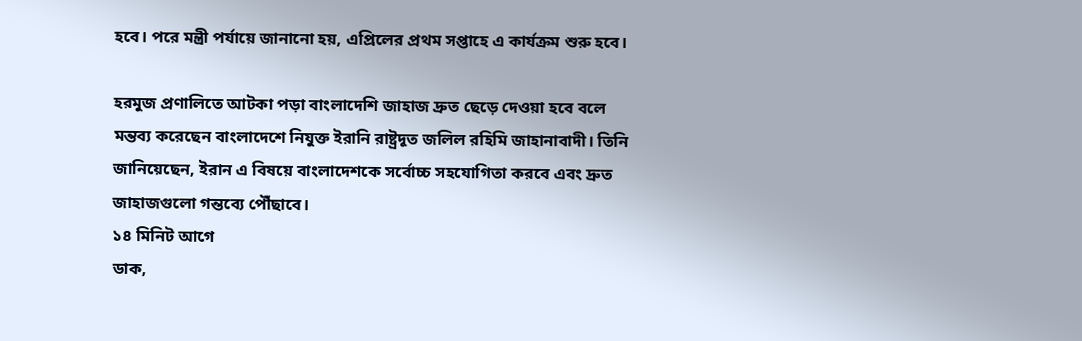হবে। পরে মন্ত্রী পর্যায়ে জানানো হয়, এপ্রিলের প্রথম সপ্তাহে এ কার্যক্রম শুরু হবে।

হরমুজ প্রণালিতে আটকা পড়া বাংলাদেশি জাহাজ দ্রুত ছেড়ে দেওয়া হবে বলে মন্তব্য করেছেন বাংলাদেশে নিযুক্ত ইরানি রাষ্ট্রদূত জলিল রহিমি জাহানাবাদী। তিনি জানিয়েছেন, ইরান এ বিষয়ে বাংলাদেশকে সর্বোচ্চ সহযোগিতা করবে এবং দ্রুত জাহাজগুলো গন্তব্যে পৌঁছাবে।
১৪ মিনিট আগে
ডাক,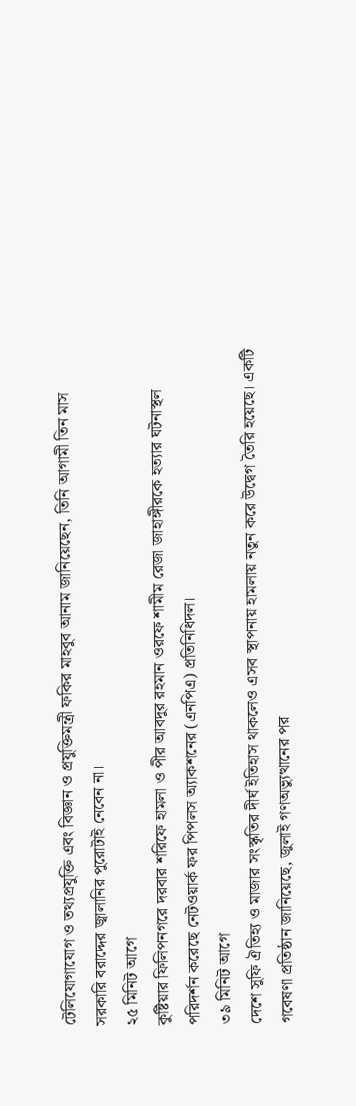টেলিযোগাযোগ ও তথ্যপ্রযুক্তি এবং বিজ্ঞান ও প্রযুক্তিমন্ত্রী ফকির মাহবুব আনাম জানিয়েছেন, তিনি আগামী তিন মাস সরকারি বরাদ্দের জ্বালানির পুরোটাই নেবেন না।
২৫ মিনিট আগে
কুষ্টিয়ার ফিলিপনগরে দরবার শরিফে হামলা ও পীর আবদুর রহমান ওরফে শামীম রেজা জাহাঙ্গীরকে হত্যার ঘটনাস্থল পরিদর্শন করেছে নেটওয়ার্ক ফর পিপলস অ্যাকশনের (এনপিএ) প্রতিনিধিদল।
৩৯ মিনিট আগে
দেশে সুফি ঐতিহ্য ও মাজার সংস্কৃতির দীর্ঘ ইতিহাস থাকলেও এসব স্থাপনায় হামলায় নতুন করে উদ্বেগ তৈরি হয়েছে। একটি গবেষণা প্রতিষ্ঠান জানিয়েছে, জুলাই গণঅভ্যুত্থানের পর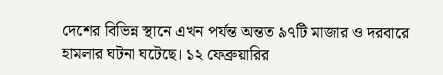দেশের বিভিন্ন স্থানে এখন পর্যন্ত অন্তত ৯৭টি মাজার ও দরবারে হামলার ঘটনা ঘটেছে। ১২ ফেব্রুয়ারির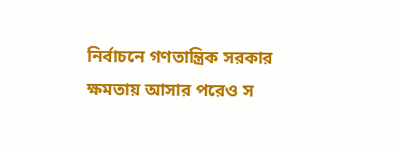নির্বাচনে গণতান্ত্রিক সরকার ক্ষমতায় আসার পরেও স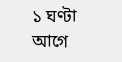১ ঘণ্টা আগে